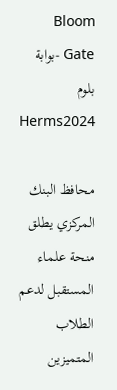Bloom Gate -بوابة بلوم
Herms2024

محافظ البنك المركزي يطلق منحة علماء المستقبل لدعم الطلاب المتميزين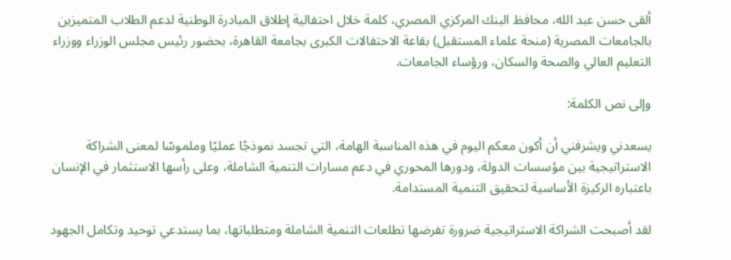ألقى حسن عبد الله، محافظ البنك المركزي المصري، كلمة خلال احتفالية إطلاق المبادرة الوطنية لدعم الطلاب المتميزين بالجامعات المصرية (منحة علماء المستقبل) بقاعة الاحتفالات الكبرى بجامعة القاهرة، بحضور رئيس مجلس الوزراء ووزراء التعليم العالي والصحة والسكان، ورؤساء الجامعات.

وإلى نص الكلمة:

يسعدني ويشرفني أن أكون معكم اليوم في هذه المناسبة الهامة، التي تجسد نموذجًا عمليًا وملموسًا لمعنى الشراكة الاستراتيجية بين مؤسسات الدولة، ودورها المحوري في دعم مسارات التنمية الشاملة، وعلى رأسها الاستثمار في الإنسان باعتباره الركيزة الأساسية لتحقيق التنمية المستدامة.

لقد أصبحت الشراكة الاستراتيجية ضرورة تفرضها تطلعات التنمية الشاملة ومتطلباتها، بما يستدعي توحيد وتكامل الجهود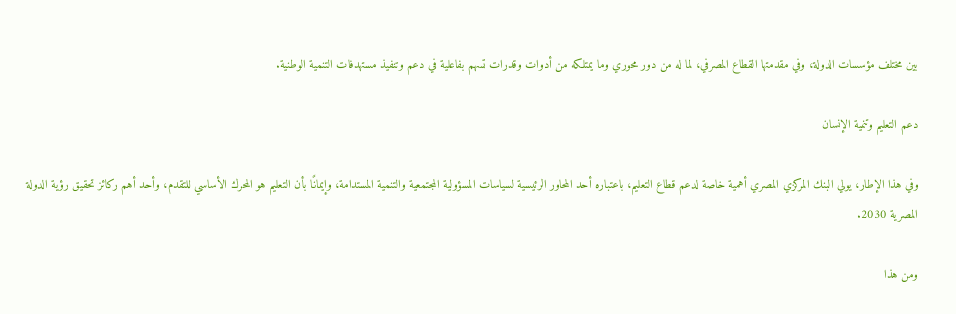بين مختلف مؤسسات الدولة، وفي مقدمتها القطاع المصرفي، لما له من دور محوري وما يمتلكه من أدوات وقدرات تسهم بفاعلية في دعم وتنفيذ مستهدفات التنمية الوطنية.

دعم التعليم وتنمية الإنسان

وفي هذا الإطار، يولي البنك المركزي المصري أهمية خاصة لدعم قطاع التعليم، باعتباره أحد المحاور الرئيسية لسياسات المسؤولية المجتمعية والتنمية المستدامة، وإيمانًا بأن التعليم هو المحرك الأساسي للتقدم، وأحد أهم ركائز تحقيق رؤية الدولة المصرية 2030.

ومن هذا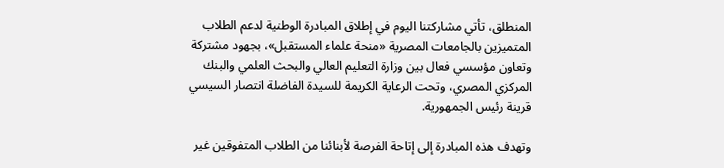المنطلق، تأتي مشاركتنا اليوم في إطلاق المبادرة الوطنية لدعم الطلاب المتميزين بالجامعات المصرية «منحة علماء المستقبل»، بجهود مشتركة وتعاون مؤسسي فعال بين وزارة التعليم العالي والبحث العلمي والبنك المركزي المصري، وتحت الرعاية الكريمة للسيدة الفاضلة انتصار السيسي قرينة رئيس الجمهورية.

وتهدف هذه المبادرة إلى إتاحة الفرصة لأبنائنا من الطلاب المتفوقين غير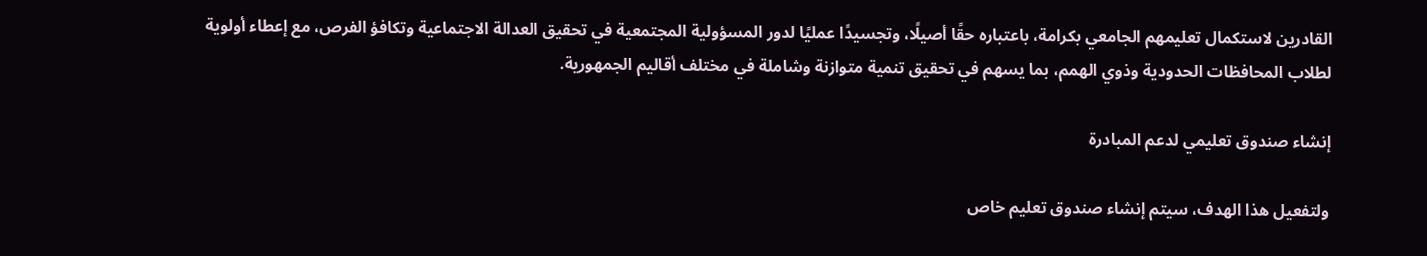القادرين لاستكمال تعليمهم الجامعي بكرامة، باعتباره حقًا أصيلًا، وتجسيدًا عمليًا لدور المسؤولية المجتمعية في تحقيق العدالة الاجتماعية وتكافؤ الفرص، مع إعطاء أولوية لطلاب المحافظات الحدودية وذوي الهمم، بما يسهم في تحقيق تنمية متوازنة وشاملة في مختلف أقاليم الجمهورية.

إنشاء صندوق تعليمي لدعم المبادرة

ولتفعيل هذا الهدف، سيتم إنشاء صندوق تعليم خاص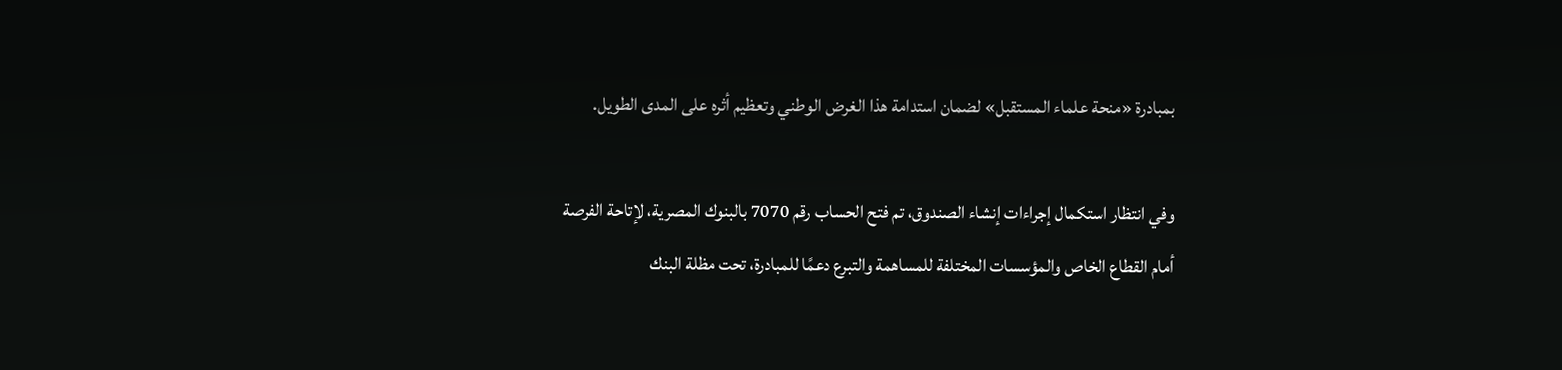بمبادرة «منحة علماء المستقبل» لضمان استدامة هذا الغرض الوطني وتعظيم أثره على المدى الطويل.

وفي انتظار استكمال إجراءات إنشاء الصندوق، تم فتح الحساب رقم 7070 بالبنوك المصرية، لإتاحة الفرصة أمام القطاع الخاص والمؤسسات المختلفة للمساهمة والتبرع دعمًا للمبادرة، تحت مظلة البنك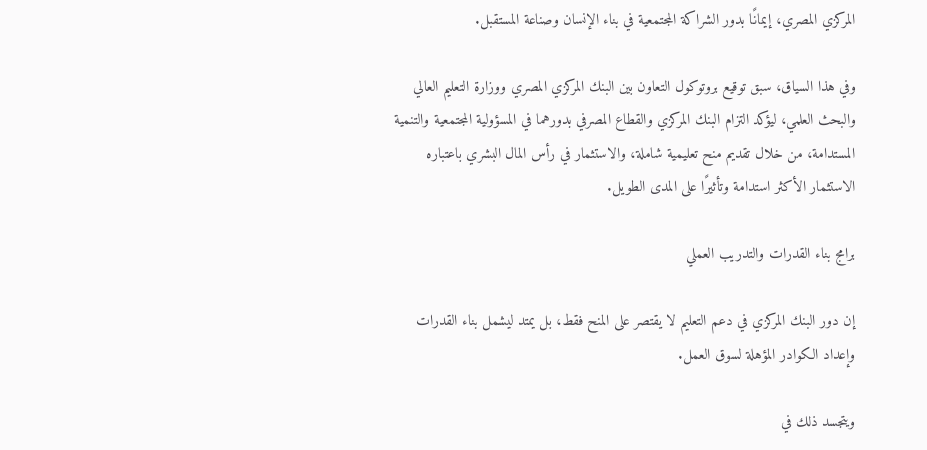المركزي المصري، إيمانًا بدور الشراكة المجتمعية في بناء الإنسان وصناعة المستقبل.

وفي هذا السياق، سبق توقيع بروتوكول التعاون بين البنك المركزي المصري ووزارة التعليم العالي والبحث العلمي، ليؤكد التزام البنك المركزي والقطاع المصرفي بدورهما في المسؤولية المجتمعية والتنمية المستدامة، من خلال تقديم منح تعليمية شاملة، والاستثمار في رأس المال البشري باعتباره الاستثمار الأكثر استدامة وتأثيرًا على المدى الطويل.

برامج بناء القدرات والتدريب العملي

إن دور البنك المركزي في دعم التعليم لا يقتصر على المنح فقط، بل يمتد ليشمل بناء القدرات وإعداد الكوادر المؤهلة لسوق العمل.

ويتجسد ذلك في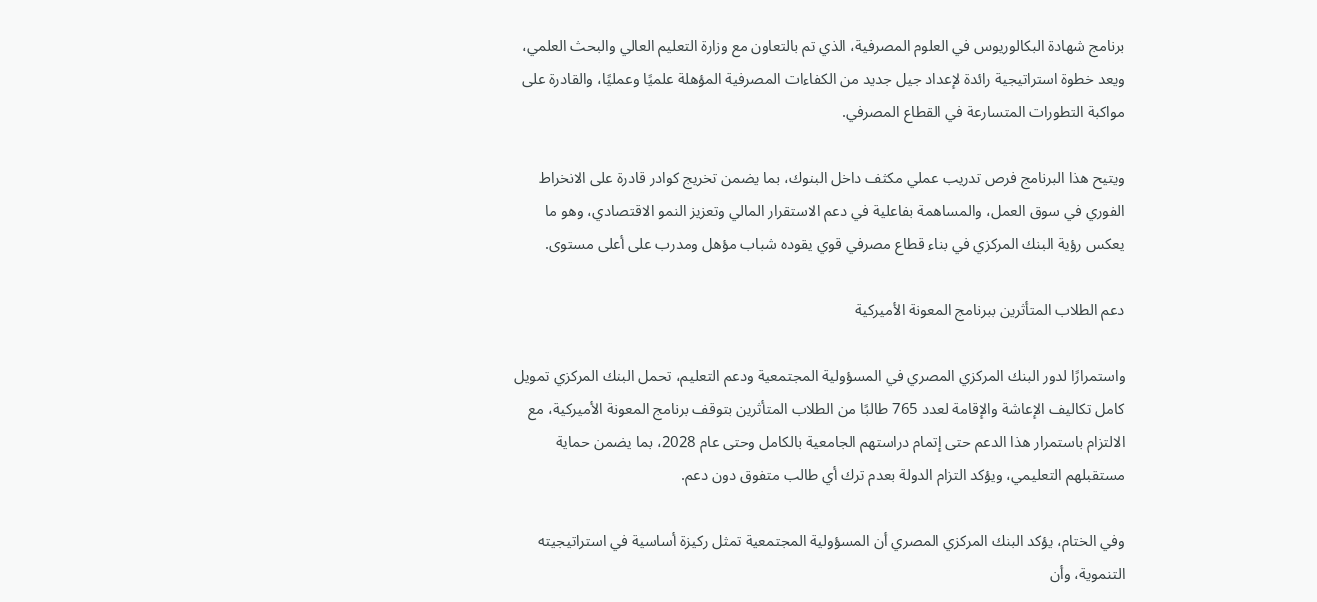برنامج شهادة البكالوريوس في العلوم المصرفية، الذي تم بالتعاون مع وزارة التعليم العالي والبحث العلمي، ويعد خطوة استراتيجية رائدة لإعداد جيل جديد من الكفاءات المصرفية المؤهلة علميًا وعمليًا، والقادرة على مواكبة التطورات المتسارعة في القطاع المصرفي.

ويتيح هذا البرنامج فرص تدريب عملي مكثف داخل البنوك، بما يضمن تخريج كوادر قادرة على الانخراط الفوري في سوق العمل، والمساهمة بفاعلية في دعم الاستقرار المالي وتعزيز النمو الاقتصادي، وهو ما يعكس رؤية البنك المركزي في بناء قطاع مصرفي قوي يقوده شباب مؤهل ومدرب على أعلى مستوى.

دعم الطلاب المتأثرين ببرنامج المعونة الأميركية

واستمرارًا لدور البنك المركزي المصري في المسؤولية المجتمعية ودعم التعليم، تحمل البنك المركزي تمويل كامل تكاليف الإعاشة والإقامة لعدد 765 طالبًا من الطلاب المتأثرين بتوقف برنامج المعونة الأميركية، مع الالتزام باستمرار هذا الدعم حتى إتمام دراستهم الجامعية بالكامل وحتى عام 2028، بما يضمن حماية مستقبلهم التعليمي، ويؤكد التزام الدولة بعدم ترك أي طالب متفوق دون دعم.

وفي الختام، يؤكد البنك المركزي المصري أن المسؤولية المجتمعية تمثل ركيزة أساسية في استراتيجيته التنموية، وأن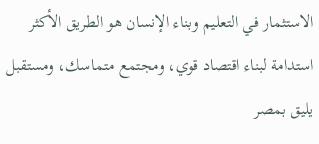الاستثمار في التعليم وبناء الإنسان هو الطريق الأكثر استدامة لبناء اقتصاد قوي، ومجتمع متماسك، ومستقبل يليق بمصر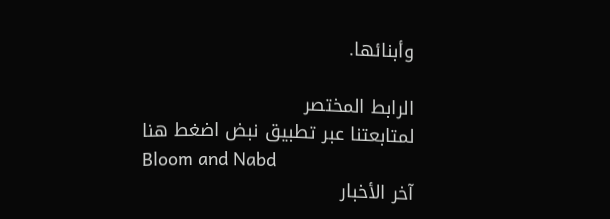وأبنائها.

الرابط المختصر
لمتابعتنا عبر تطبيق نبض اضغط هنا
Bloom and Nabd
آخر الأخبار